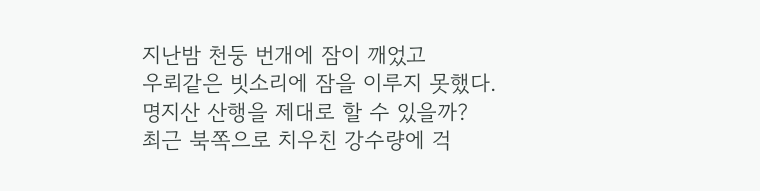지난밤 천둥 번개에 잠이 깨었고
우뢰같은 빗소리에 잠을 이루지 못했다.
명지산 산행을 제대로 할 수 있을까?
최근 북쪽으로 치우친 강수량에 걱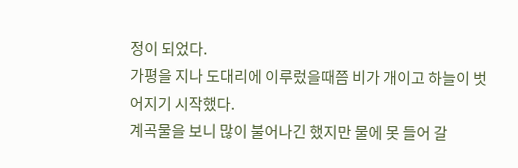정이 되었다.
가평을 지나 도대리에 이루렀을때쯤 비가 개이고 하늘이 벗어지기 시작했다.
계곡물을 보니 많이 불어나긴 했지만 물에 못 들어 갈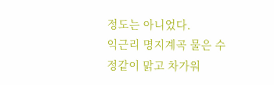정도는 아니었다.
익근리 명지계곡 물은 수정같이 맑고 차가워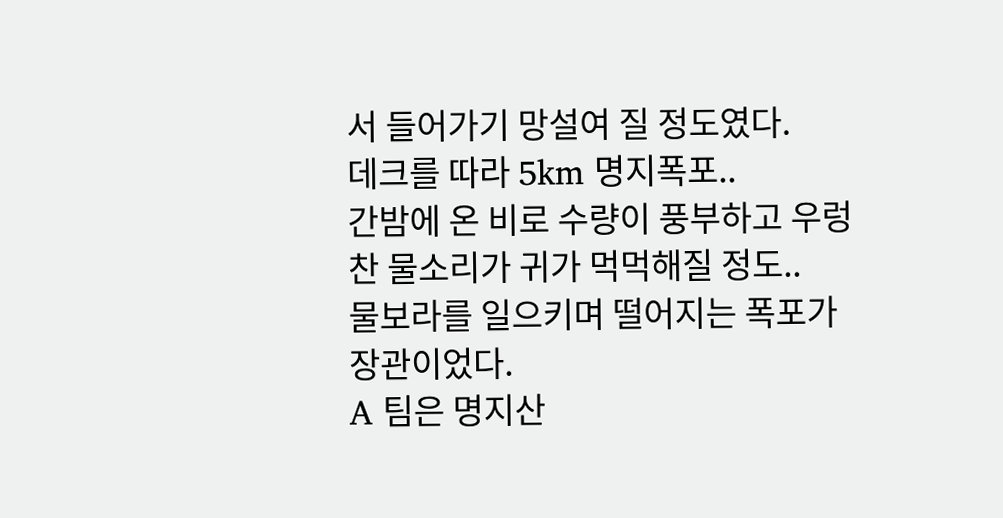서 들어가기 망설여 질 정도였다.
데크를 따라 5km 명지폭포..
간밤에 온 비로 수량이 풍부하고 우렁찬 물소리가 귀가 먹먹해질 정도..
물보라를 일으키며 떨어지는 폭포가 장관이었다.
A 팀은 명지산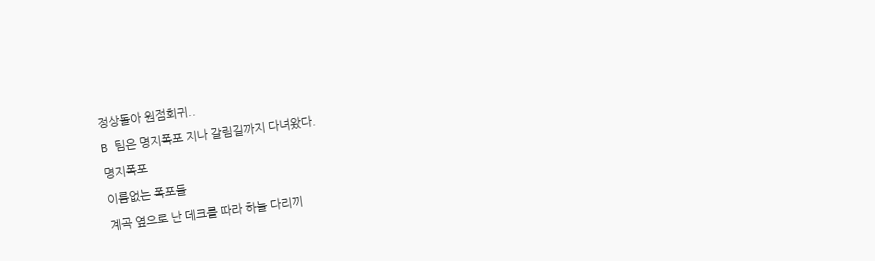정상돌아 원점회귀..
B 팀은 명지폭포 지나 갈림길까지 다녀왔다.
명지폭포
이름없는 폭포들
계곡 옆으로 난 데크를 따라 하늘 다리끼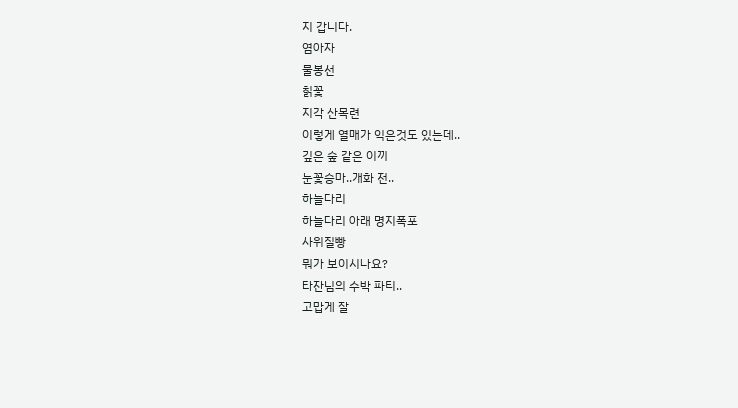지 갑니다.
염아자
물봉선
칡꽃
지각 산목련
이렇게 열매가 익은것도 있는데..
깊은 숲 같은 이끼
눈꽃승마..개화 전..
하늘다리
하늘다리 아래 명지폭포
사위질빵
뭐가 보이시나요?
타잔님의 수박 파티..
고맙게 잘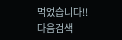먹었습니다!!
다음검색